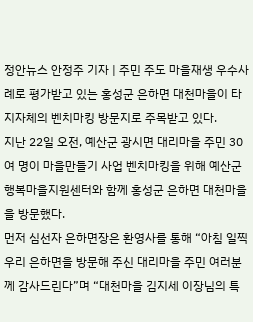정안뉴스 안정주 기자 | 주민 주도 마을재생 우수사례로 평가받고 있는 홍성군 은하면 대천마을이 타 지자체의 벤치마킹 방문지로 주목받고 있다.
지난 22일 오전, 예산군 광시면 대리마을 주민 30여 명이 마을만들기 사업 벤치마킹을 위해 예산군행복마을지원센터와 함께 홍성군 은하면 대천마을을 방문했다.
먼저 심선자 은하면장은 환영사를 통해 “아침 일찍 우리 은하면을 방문해 주신 대리마을 주민 여러분께 감사드린다”며 “대천마을 김지세 이장님의 특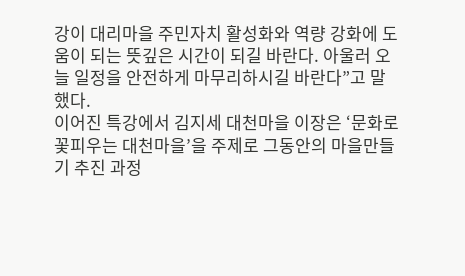강이 대리마을 주민자치 활성화와 역량 강화에 도움이 되는 뜻깊은 시간이 되길 바란다. 아울러 오늘 일정을 안전하게 마무리하시길 바란다”고 말했다.
이어진 특강에서 김지세 대천마을 이장은 ‘문화로 꽃피우는 대천마을’을 주제로 그동안의 마을만들기 추진 과정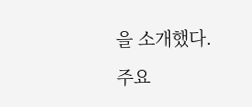을 소개했다.
주요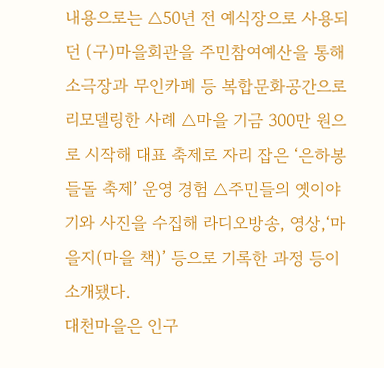내용으로는 △50년 전 예식장으로 사용되던 (구)마을회관을 주민참여예산을 통해 소극장과 무인카페 등 복합문화공간으로 리모델링한 사례 △마을 기금 300만 원으로 시작해 대표 축제로 자리 잡은 ‘은하봉 들돌 축제’ 운영 경험 △주민들의 옛이야기와 사진을 수집해 라디오방송, 영상,‘마을지(마을 책)’ 등으로 기록한 과정 등이 소개됐다.
대천마을은 인구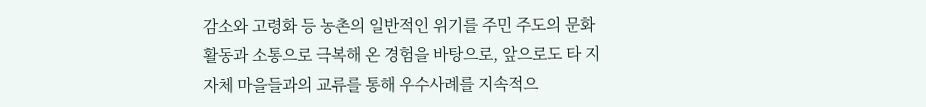감소와 고령화 등 농촌의 일반적인 위기를 주민 주도의 문화 활동과 소통으로 극복해 온 경험을 바탕으로, 앞으로도 타 지자체 마을들과의 교류를 통해 우수사례를 지속적으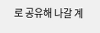로 공유해 나갈 계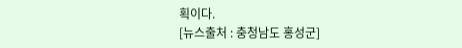획이다.
[뉴스출처 : 충청남도 홍성군]